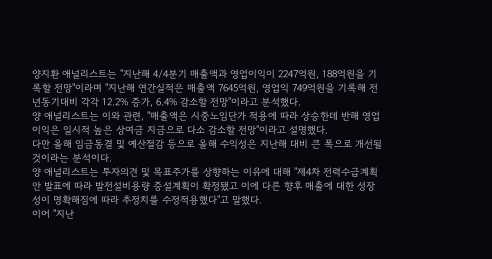양지환 애널리스트는 "지난해 4/4분기 매출액과 영업이익이 2247억원, 188억원을 기록할 전망"이라며 "지난해 연간실적은 매출액 7645억원, 영업익 749억원을 기록해 전년동기대비 각각 12.2% 증가, 6.4% 감소할 전망"이라고 분석했다.
양 애널리스트는 이와 관련, "매출액은 시중노임단가 적용에 따라 상승한데 반해 영업이익은 일시적 높은 상여금 지금으로 다소 감소할 전망"이라고 설명했다.
다만 올해 임금동결 및 예산절감 등으로 올해 수익성은 지난해 대비 큰 폭으로 개선될 것이라는 분석이다.
양 애널리스트는 투자의견 및 목표주가를 상향하는 이유에 대해 "제4차 전력수급계획안 발표에 따라 발전설비용량 증설계획이 확정됐고 이에 다른 향후 매출에 대한 성장성이 명확해짐에 따라 추정치를 수정적용했다"고 말했다.
이어 "지난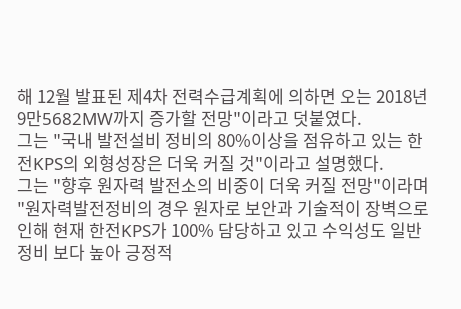해 12월 발표된 제4차 전력수급계획에 의하면 오는 2018년 9만5682MW까지 증가할 전망"이라고 덧붙였다.
그는 "국내 발전설비 정비의 80%이상을 점유하고 있는 한전KPS의 외형성장은 더욱 커질 것"이라고 설명했다.
그는 "향후 원자력 발전소의 비중이 더욱 커질 전망"이라며 "원자력발전정비의 경우 원자로 보안과 기술적이 장벽으로 인해 현재 한전KPS가 100% 담당하고 있고 수익성도 일반정비 보다 높아 긍정적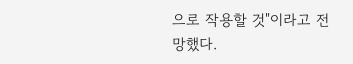으로 작용할 것"이라고 전망했다.